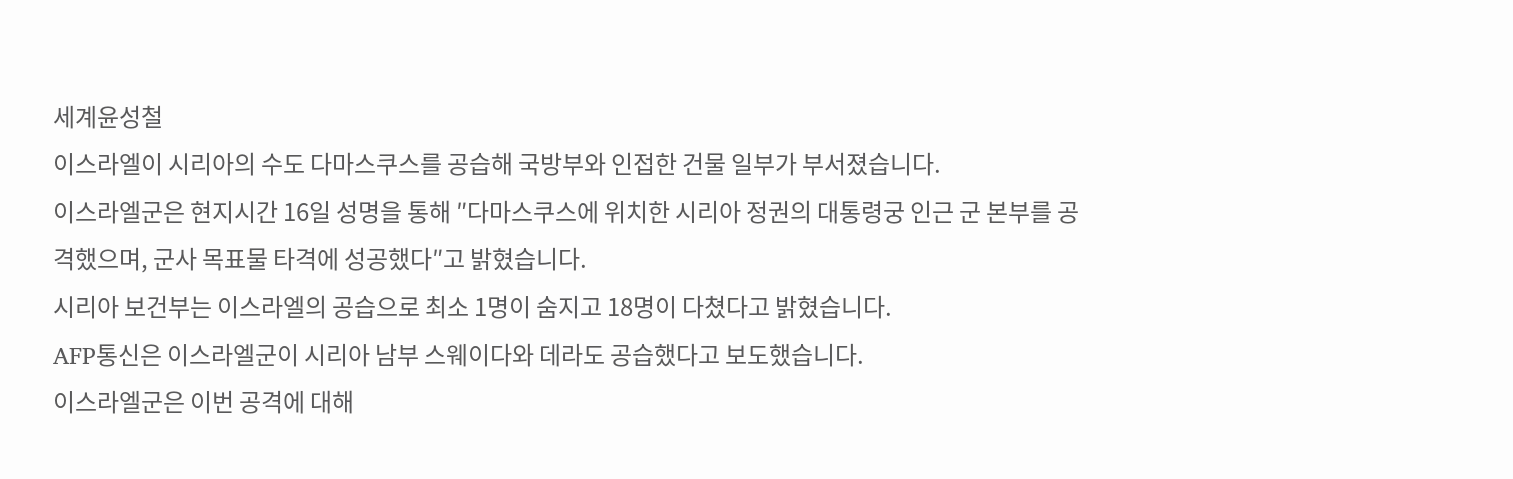세계윤성철
이스라엘이 시리아의 수도 다마스쿠스를 공습해 국방부와 인접한 건물 일부가 부서졌습니다.
이스라엘군은 현지시간 16일 성명을 통해 ″다마스쿠스에 위치한 시리아 정권의 대통령궁 인근 군 본부를 공격했으며, 군사 목표물 타격에 성공했다″고 밝혔습니다.
시리아 보건부는 이스라엘의 공습으로 최소 1명이 숨지고 18명이 다쳤다고 밝혔습니다.
AFP통신은 이스라엘군이 시리아 남부 스웨이다와 데라도 공습했다고 보도했습니다.
이스라엘군은 이번 공격에 대해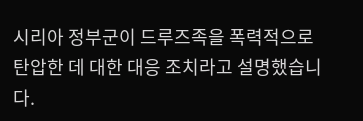시리아 정부군이 드루즈족을 폭력적으로 탄압한 데 대한 대응 조치라고 설명했습니다.